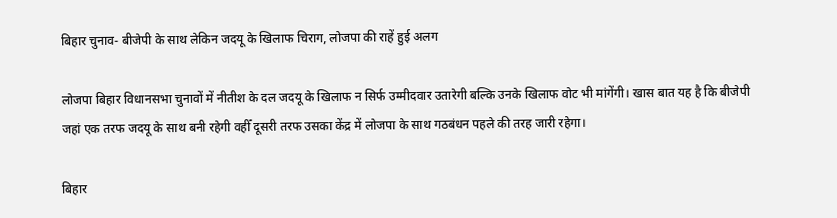बिहार चुनाव- बीजेपी के साथ लेकिन जदयू के खिलाफ चिराग, लोजपा की राहें हुई अलग

लोजपा बिहार विधानसभा चुनावों में नीतीश के दल जदयू के खिलाफ न सिर्फ उम्मीदवार उतारेगी बल्कि उनके खिलाफ वोट भी मांगेंगी। खास बात यह है कि बीजेपी जहां एक तरफ जदयू के साथ बनी रहेगी वहीँ दूसरी तरफ उसका केंद्र में लोजपा के साथ गठबंधन पहले की तरह जारी रहेगा।

बिहार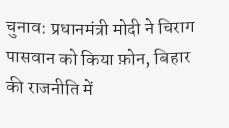चुनाव: प्रधानमंत्री मोदी ने चिराग पासवान को किया फ़ोन, बिहार की राजनीति में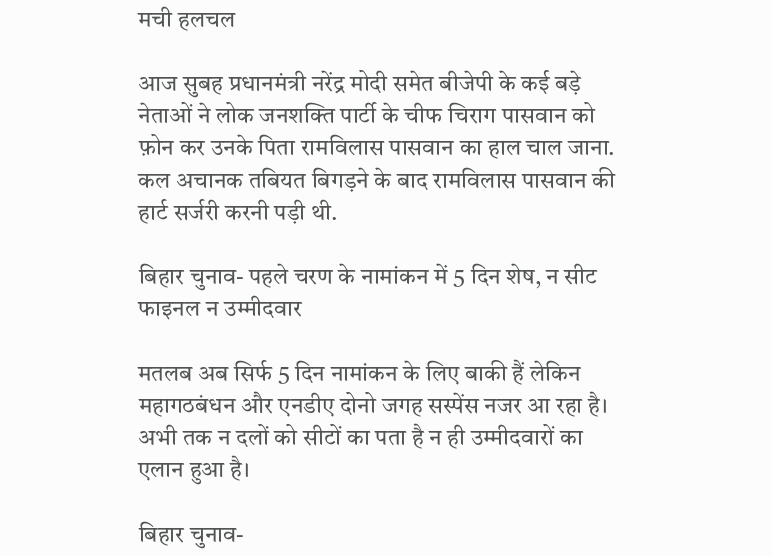मची हलचल

आज सुबह प्रधानमंत्री नरेंद्र मोदी समेत बीजेपी के कई बड़े नेताओं ने लोक जनशक्ति पार्टी के चीफ चिराग पासवान को फ़ोन कर उनके पिता रामविलास पासवान का हाल चाल जाना. कल अचानक तबियत बिगड़ने के बाद रामविलास पासवान की हार्ट सर्जरी करनी पड़ी थी.

बिहार चुनाव- पहले चरण के नामांकन में 5 दिन शेष, न सीट फाइनल न उम्मीदवार

मतलब अब सिर्फ 5 दिन नामांकन के लिए बाकी हैं लेकिन महागठबंधन और एनडीए दोनो जगह सस्पेंस नजर आ रहा है। अभी तक न दलों को सीटों का पता है न ही उम्मीदवारों का एलान हुआ है।

बिहार चुनाव-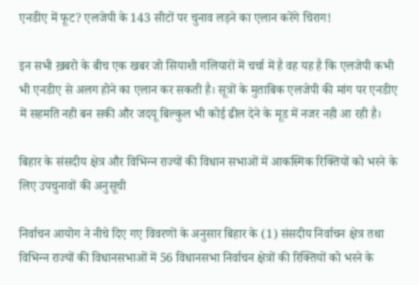एनडीए में फूट? एलजेपी के 143 सीटों पर चुनाव लड़ने का एलान करेंगे चिराग!

इन सभी ख़बरो के बीच एक खबर जो सियाशी गलियारों में चर्चा में है वह यह है कि एलजेपी कभी भी एनडीए से अलग होने का एलान कर सकती है। सूत्रों के मुताबिक एलजेपी की मांग पर एनडीए में सहमति नही बन सकी और जदयू बिल्कुल भी कोई ढील देने के मूड में नजर नही आ रही है।

बिहार के संसदीय क्षेत्र और विभिन्‍न राज्‍यों की विधान सभाओं में आकस्मिक रिक्तियों को भरने के लिए उपचुनावों की अनुसूची

निर्वाचन आयोग ने नीचे दिए गए विवरणों के अनुसार बिहार के (1) संसदीय निर्वाचन क्षेत्र तथा विभिन्‍न राज्‍यों की विधानसभाओं में 56 विधानसभा निर्वाचन क्षेत्रों की रिक्तियों को भरने के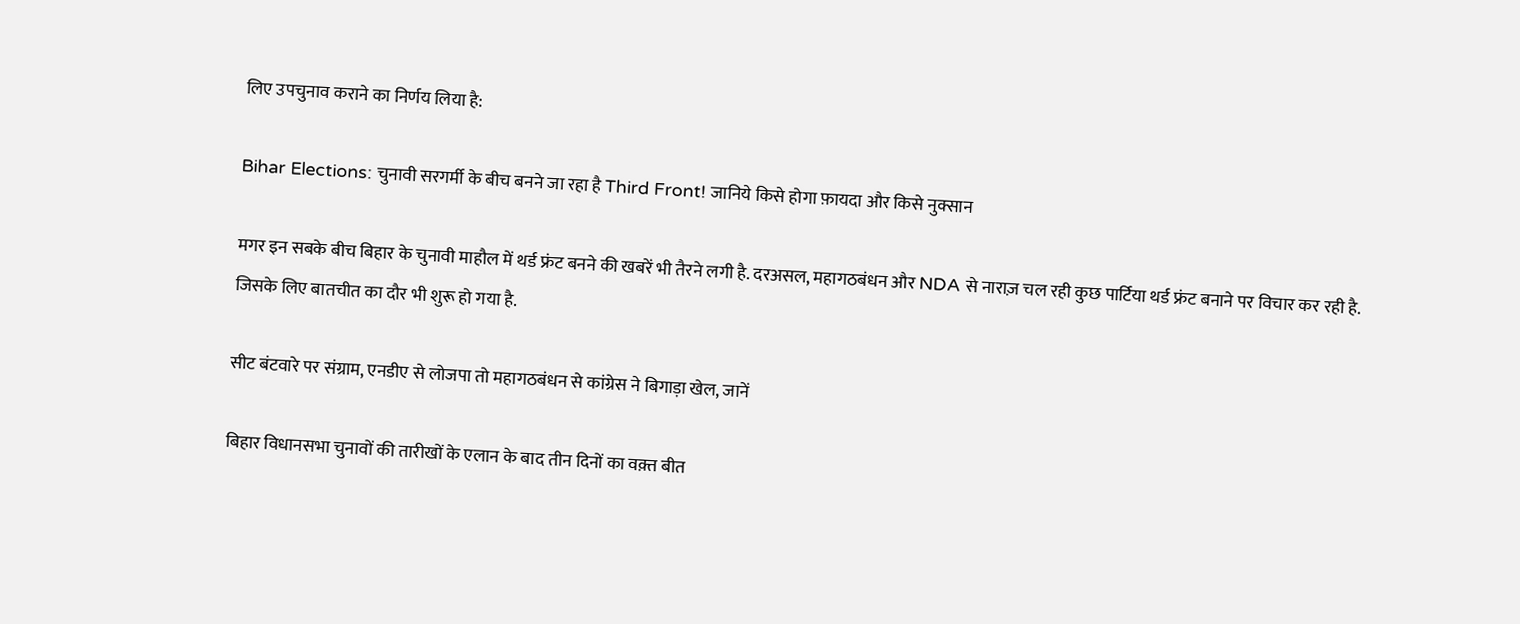लिए उपचुनाव कराने का निर्णय लिया है:

Bihar Elections: चुनावी सरगर्मी के बीच बनने जा रहा है Third Front! जानिये किसे होगा फ़ायदा और किसे नुक्सान

मगर इन सबके बीच बिहार के चुनावी माहौल में थर्ड फ्रंट बनने की खबरें भी तैरने लगी है. दरअसल, महागठबंधन और NDA से नाराज़ चल रही कुछ पार्टिया थर्ड फ्रंट बनाने पर विचार कर रही है. जिसके लिए बातचीत का दौर भी शुरू हो गया है.

सीट बंटवारे पर संग्राम, एनडीए से लोजपा तो महागठबंधन से कांग्रेस ने बिगाड़ा खेल, जानें

बिहार विधानसभा चुनावों की तारीखों के एलान के बाद तीन दिनों का वक़्त बीत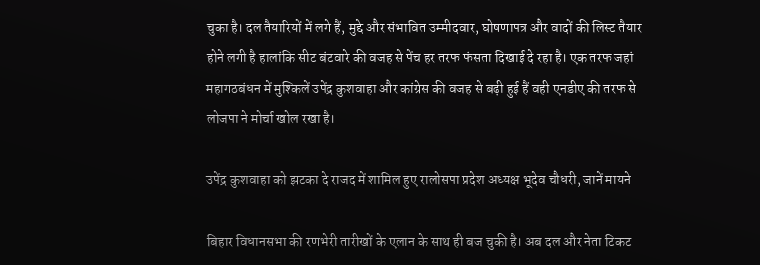चुका है। दल तैयारियों में लगे हैं, मुद्दे और संभावित उम्मीदवार, घोषणापत्र और वादों की लिस्ट तैयार होने लगी है हालांकि सीट बंटवारे की वजह से पेंच हर तरफ फंसता दिखाई दे रहा है। एक तरफ जहां महागठबंधन में मुश्किलें उपेंद्र कुशवाहा और कांग्रेस की वजह से बढ़ी हुई हैं वही एनडीए की तरफ से लोजपा ने मोर्चा खोल रखा है।

उपेंद्र कुशवाहा को झटका दे राजद में शामिल हुए रालोसपा प्रदेश अध्यक्ष भूदेव चौधरी, जानें मायने

बिहार विधानसभा की रणभेरी तारीखों के एलान के साथ ही बज चुकी है। अब दल और नेता टिकट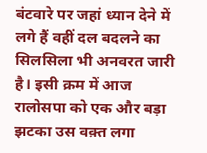बंटवारे पर जहां ध्यान देने में लगे हैं वहीं दल बदलने का सिलसिला भी अनवरत जारी है। इसी क्रम में आज रालोसपा को एक और बड़ा झटका उस वक़्त लगा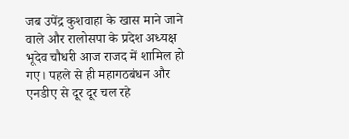जब उपेंद्र कुशवाहा के खास माने जाने वाले और रालोसपा के प्रदेश अध्यक्ष भूदेव चौधरी आज राजद में शामिल हो गए। पहले से ही महागठबंधन और एनडीए से दूर दूर चल रहे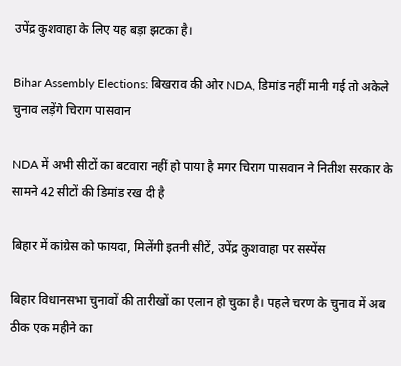उपेंद्र कुशवाहा के लिए यह बड़ा झटका है।

Bihar Assembly Elections: बिखराव की ओर NDA, डिमांड नहीं मानी गई तो अकेले चुनाव लड़ेंगे चिराग पासवान

NDA में अभी सीटों का बटवारा नहीं हो पाया है मगर चिराग पासवान ने नितीश सरकार के सामने 42 सीटों की डिमांड रख दी है

बिहार में कांग्रेस को फायदा, मिलेंगी इतनी सीटें, उपेंद्र कुशवाहा पर सस्पेंस

बिहार विधानसभा चुनावों की तारीखों का एलान हो चुका है। पहले चरण के चुनाव में अब ठीक एक महीने का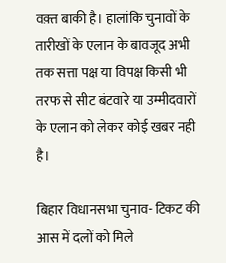वक़्त बाकी है। हालांकि चुनावों के तारीखों के एलान के बावजूद अभी तक सत्ता पक्ष या विपक्ष किसी भी तरफ से सीट बंटवारे या उम्मीदवारों के एलान को लेकर कोई खबर नही है।

बिहार विधानसभा चुनाव- टिकट की आस में दलों को मिले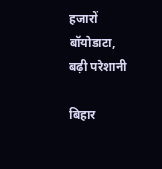हजारों बॉयोडाटा, बढ़ी परेशानी

बिहार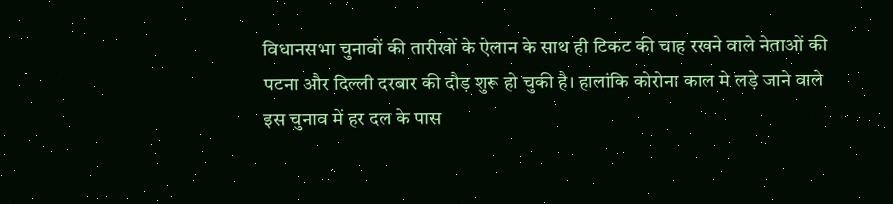विधानसभा चुनावों की तारीखों के ऐलान के साथ ही टिकट की चाह रखने वाले नेताओं की पटना और दिल्ली दरबार की दौड़ शुरू हो चुकी है। हालांकि कोरोना काल मे लड़े जाने वाले इस चुनाव में हर दल के पास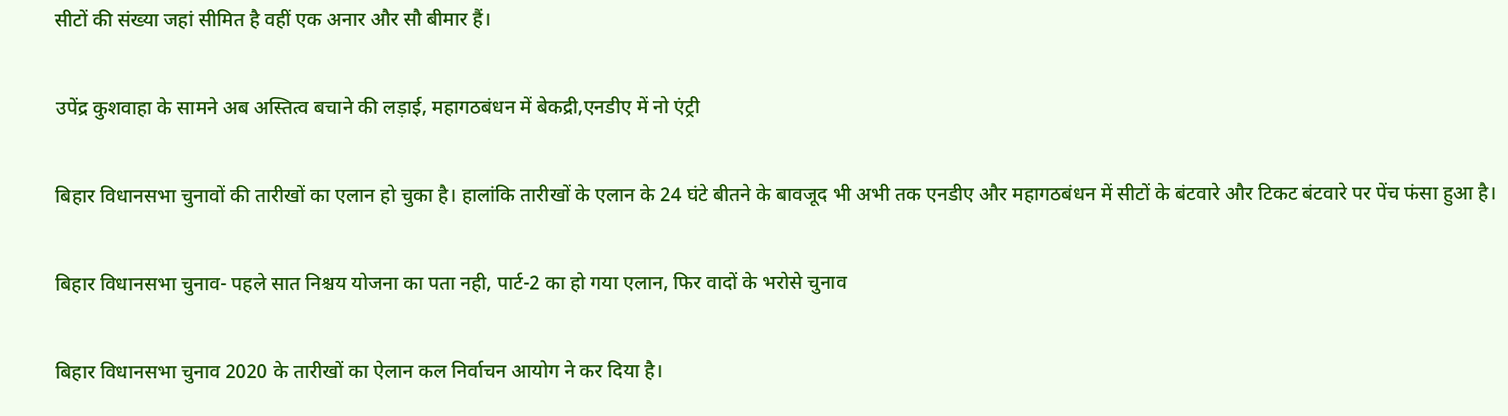सीटों की संख्या जहां सीमित है वहीं एक अनार और सौ बीमार हैं।

उपेंद्र कुशवाहा के सामने अब अस्तित्व बचाने की लड़ाई, महागठबंधन में बेकद्री,एनडीए में नो एंट्री

बिहार विधानसभा चुनावों की तारीखों का एलान हो चुका है। हालांकि तारीखों के एलान के 24 घंटे बीतने के बावजूद भी अभी तक एनडीए और महागठबंधन में सीटों के बंटवारे और टिकट बंटवारे पर पेंच फंसा हुआ है।

बिहार विधानसभा चुनाव- पहले सात निश्चय योजना का पता नही, पार्ट-2 का हो गया एलान, फिर वादों के भरोसे चुनाव

बिहार विधानसभा चुनाव 2020 के तारीखों का ऐलान कल निर्वाचन आयोग ने कर दिया है।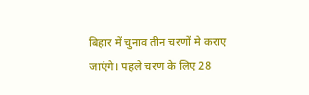बिहार में चुनाव तीन चरणों मे कराए जाएंगे। पहले चरण के लिए 28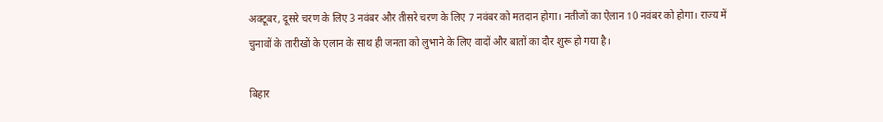अक्टूबर, दूसरे चरण के लिए 3 नवंबर और तीसरे चरण के लिए 7 नवंबर को मतदान होगा। नतीजों का ऐलान 10 नवंबर को होगा। राज्य में चुनावों के तारीखों के एलान के साथ ही जनता को लुभाने के लिए वादों और बातों का दौर शुरू हो गया है।

बिहार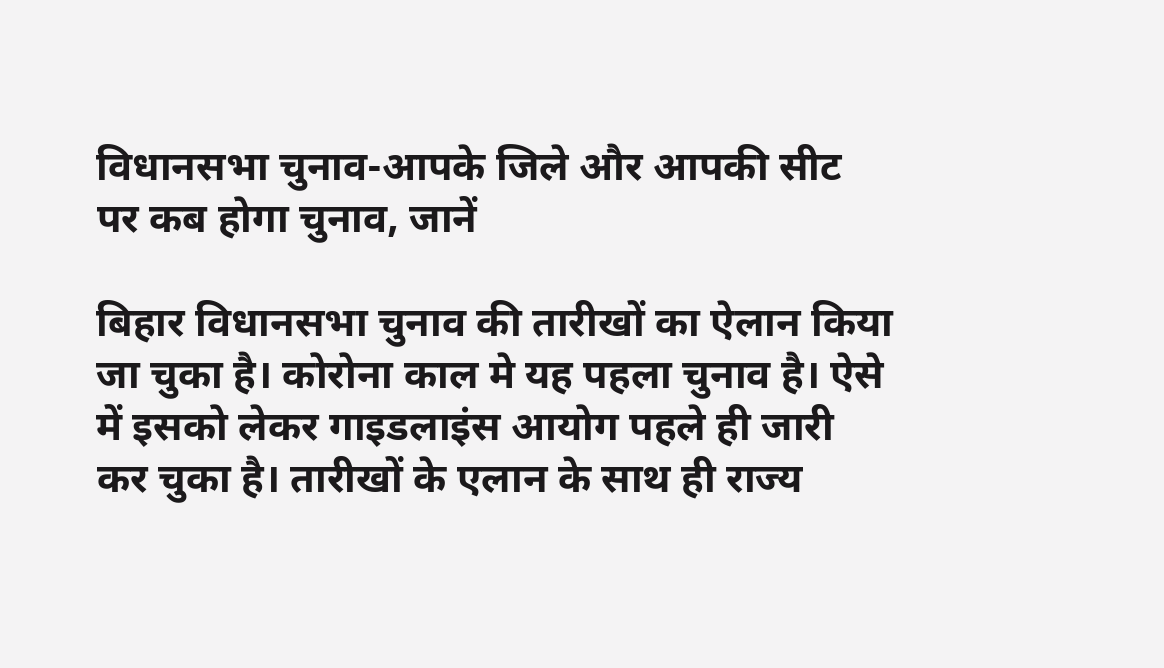विधानसभा चुनाव-आपके जिले और आपकी सीट पर कब होगा चुनाव, जानें

बिहार विधानसभा चुनाव की तारीखों का ऐलान किया जा चुका है। कोरोना काल मे यह पहला चुनाव है। ऐसे में इसको लेकर गाइडलाइंस आयोग पहले ही जारी कर चुका है। तारीखों के एलान के साथ ही राज्य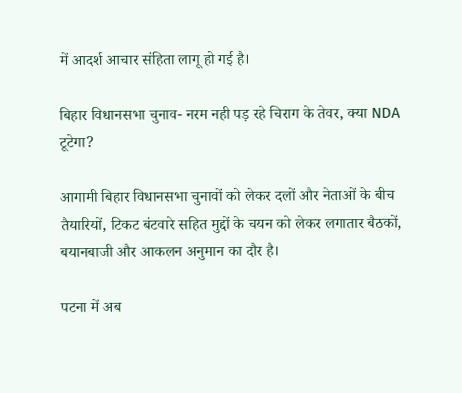में आदर्श आचार संहिता लागू हो गई है।

बिहार विधानसभा चुनाव- नरम नही पड़ रहे चिराग के तेवर, क्या NDA टूटेगा?

आगामी बिहार विधानसभा चुनावों को लेकर दलों और नेताओं के बीच तैयारियों, टिकट बंटवारे सहित मुद्दों के चयन को लेकर लगातार बैठकों, बयानबाजी और आकलन अनुमान का दौर है।

पटना में अब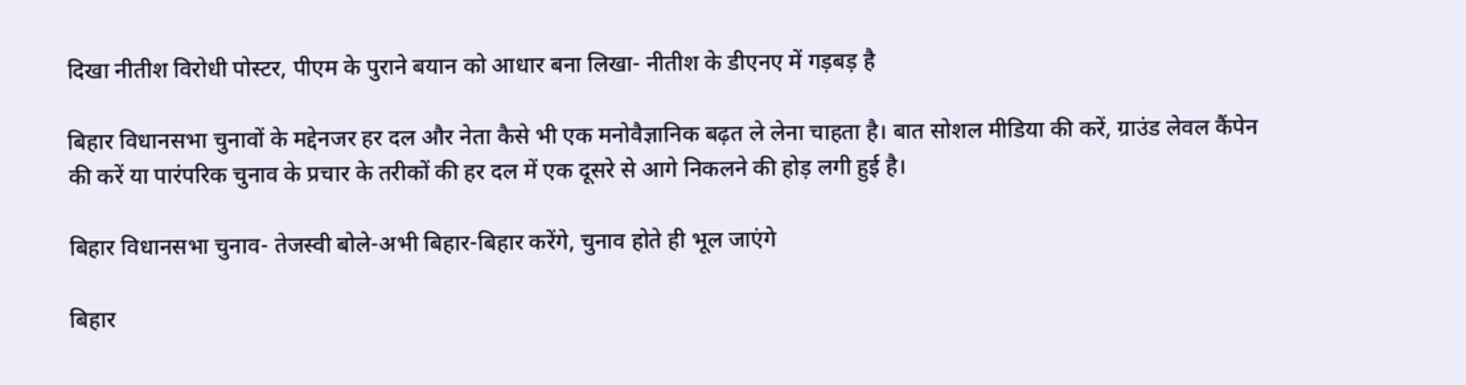दिखा नीतीश विरोधी पोस्टर, पीएम के पुराने बयान को आधार बना लिखा- नीतीश के डीएनए में गड़बड़ है

बिहार विधानसभा चुनावों के मद्देनजर हर दल और नेता कैसे भी एक मनोवैज्ञानिक बढ़त ले लेना चाहता है। बात सोशल मीडिया की करें, ग्राउंड लेवल कैंपेन की करें या पारंपरिक चुनाव के प्रचार के तरीकों की हर दल में एक दूसरे से आगे निकलने की होड़ लगी हुई है।

बिहार विधानसभा चुनाव- तेजस्वी बोले-अभी बिहार-बिहार करेंगे, चुनाव होते ही भूल जाएंगे

बिहार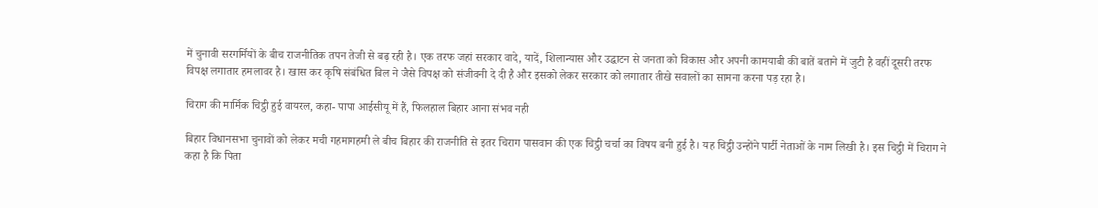में चुनावी सरगर्मियों के बीच राजनीतिक तपन तेजी से बढ़ रही है। एक तरफ जहां सरकार वादे, यादें, शिलान्यास और उद्घाटन से जनता को विकास और अपनी कामयाबी की बातें बताने में जुटी है वहीं दूसरी तरफ विपक्ष लगातार हमलावर है। खास कर कृषि संबंधित बिल ने जैसे विपक्ष को संजीवनी दे दी है और इसको लेकर सरकार को लगातार तीखे सवालों का सामना करना पड़ रहा है।

चिराग की मार्मिक चिट्ठी हुई वायरल, कहा- पापा आईसीयू में हैं, फिलहाल बिहार आना संभव नही

बिहार विधानसभा चुनावों को लेकर मची गहमागहमी ले बीच बिहार की राजनीति से इतर चिराग पासवान की एक चिट्ठी चर्चा का विषय बनी हुई है। यह चिट्ठी उन्होंने पार्टी नेताओं के नाम लिखी है। इस चिट्ठी में चिराग ने कहा है कि पिता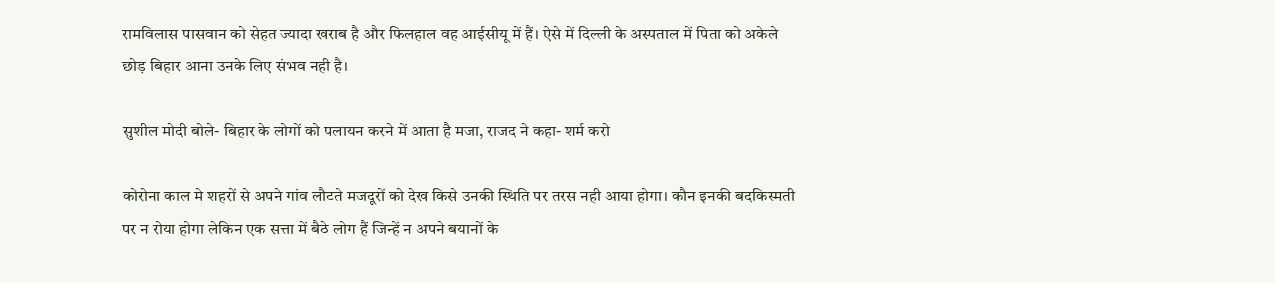रामविलास पासवान को सेहत ज्यादा खराब है और फिलहाल वह आईसीयू में हैं। ऐसे में दिल्ली के अस्पताल में पिता को अकेले छोड़ बिहार आना उनके लिए संभव नही है।

सुशील मोदी बोले- बिहार के लोगों को पलायन करने में आता है मजा, राजद ने कहा- शर्म करो

कोरोना काल मे शहरों से अपने गांव लौटते मजदूरों को देख किसे उनकी स्थिति पर तरस नही आया होगा। कौन इनकी बदकिस्मती पर न रोया होगा लेकिन एक सत्ता में बैठे लोग हैं जिन्हें न अपने बयानों के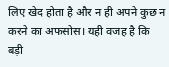लिए खेद होता है और न ही अपने कुछ न करने का अफसोस। यही वजह है कि बड़ी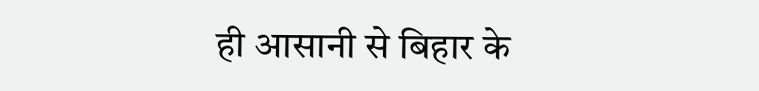ही आसानी से बिहार के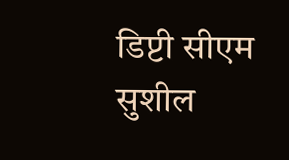डिप्टी सीएम सुशील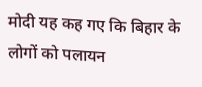मोदी यह कह गए कि बिहार के लोगों को पलायन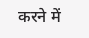करने में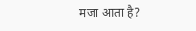मजा आता है?